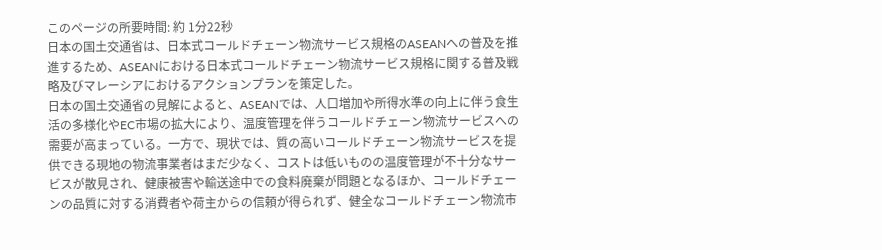このページの所要時間: 約 1分22秒
日本の国土交通省は、日本式コールドチェーン物流サービス規格のASEANへの普及を推進するため、ASEANにおける日本式コールドチェーン物流サービス規格に関する普及戦略及びマレーシアにおけるアクションプランを策定した。
日本の国土交通省の見解によると、ASEANでは、人口増加や所得水準の向上に伴う食生活の多様化やEC市場の拡大により、温度管理を伴うコールドチェーン物流サービスへの需要が高まっている。一方で、現状では、質の高いコールドチェーン物流サービスを提供できる現地の物流事業者はまだ少なく、コストは低いものの温度管理が不十分なサービスが散見され、健康被害や輸送途中での食料廃棄が問題となるほか、コールドチェーンの品質に対する消費者や荷主からの信頼が得られず、健全なコールドチェーン物流市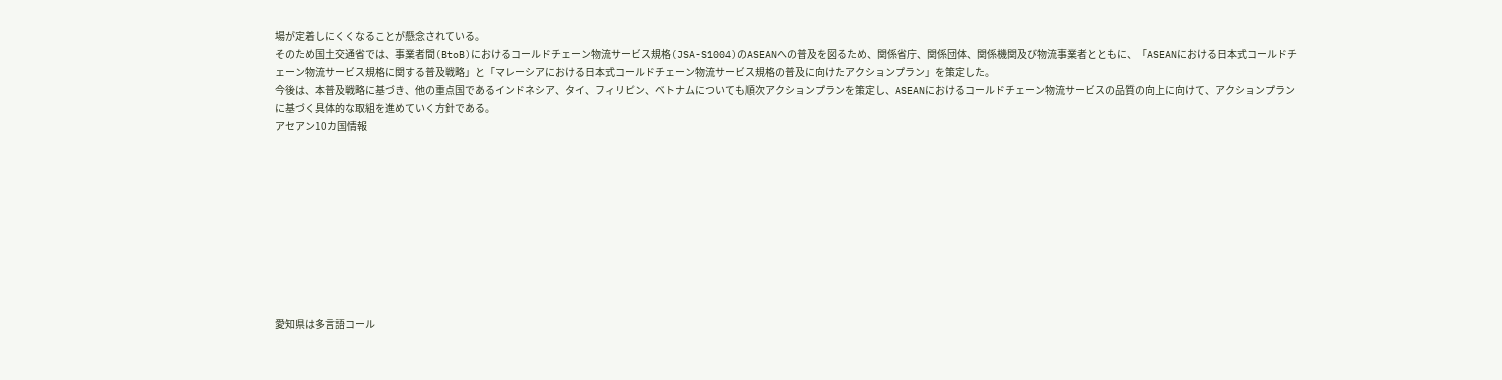場が定着しにくくなることが懸念されている。
そのため国土交通省では、事業者間(BtoB)におけるコールドチェーン物流サービス規格(JSA-S1004)のASEANへの普及を図るため、関係省庁、関係団体、関係機関及び物流事業者とともに、「ASEANにおける日本式コールドチェーン物流サービス規格に関する普及戦略」と「マレーシアにおける日本式コールドチェーン物流サービス規格の普及に向けたアクションプラン」を策定した。
今後は、本普及戦略に基づき、他の重点国であるインドネシア、タイ、フィリピン、ベトナムについても順次アクションプランを策定し、ASEANにおけるコールドチェーン物流サービスの品質の向上に向けて、アクションプランに基づく具体的な取組を進めていく方針である。
アセアン10カ国情報










愛知県は多言語コール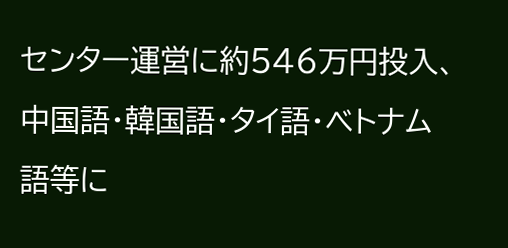センター運営に約546万円投入、中国語・韓国語・タイ語・ベトナム語等に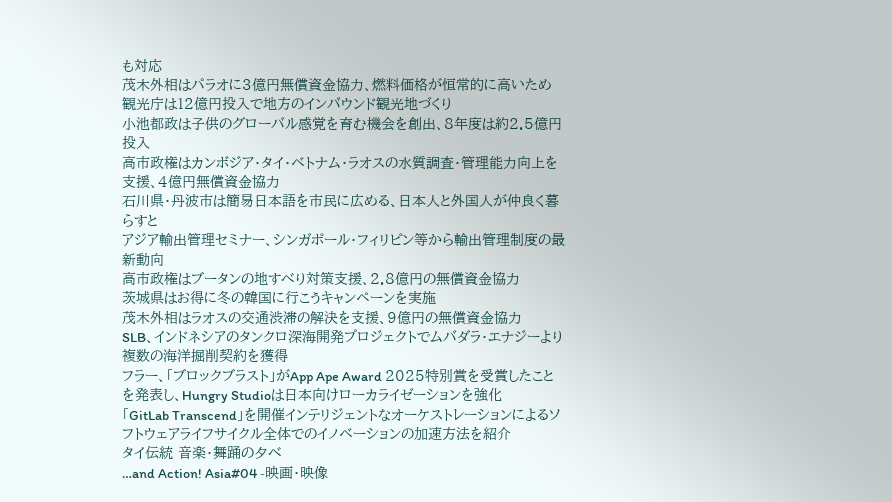も対応
茂木外相はパラオに3億円無償資金協力、燃料価格が恒常的に高いため
観光庁は12億円投入で地方のインバウンド観光地づくり
小池都政は子供のグローバル感覚を育む機会を創出、8年度は約2.5億円投入
高市政権はカンボジア・タイ・ベトナム・ラオスの水質調査・管理能力向上を支援、4億円無償資金協力
石川県・丹波市は簡易日本語を市民に広める、日本人と外国人が仲良く暮らすと
アジア輸出管理セミナー、シンガポール・フィリピン等から輸出管理制度の最新動向
高市政権はブータンの地すべり対策支援、2.8億円の無償資金協力
茨城県はお得に冬の韓国に行こうキャンペーンを実施
茂木外相はラオスの交通渋滞の解決を支援、9億円の無償資金協力
SLB、インドネシアのタンクロ深海開発プロジェクトでムバダラ・エナジーより複数の海洋掘削契約を獲得
フラー、「ブロックブラスト」がApp Ape Award 2025特別賞を受賞したことを発表し、Hungry Studioは日本向けローカライゼーションを強化
「GitLab Transcend」を開催インテリジェントなオーケストレーションによるソフトウェアライフサイクル全体でのイノベーションの加速方法を紹介
タイ伝統 音楽・舞踊の夕べ
…and Action! Asia#04 -映画・映像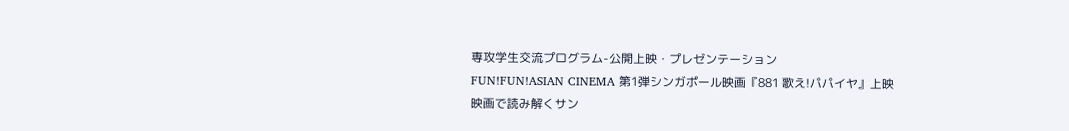専攻学生交流プログラム-公開上映・プレゼンテーション
FUN!FUN!ASIAN CINEMA 第1弾シンガポール映画『881 歌え!パパイヤ』上映
映画で読み解くサン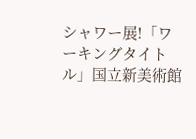シャワー展!「ワーキングタイトル」国立新美術館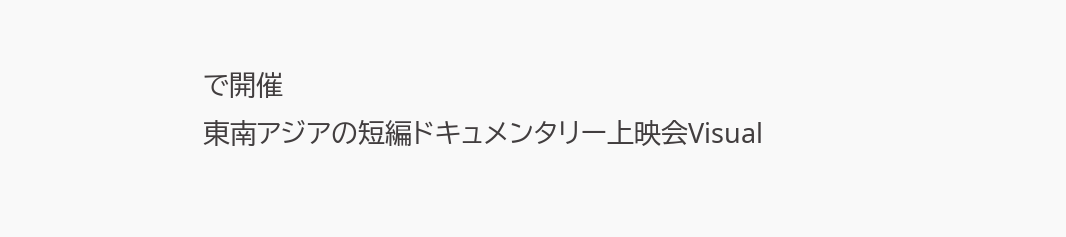で開催
東南アジアの短編ドキュメンタリー上映会Visual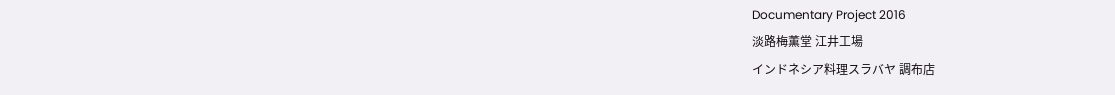Documentary Project 2016
淡路梅薫堂 江井工場
インドネシア料理スラバヤ 調布店